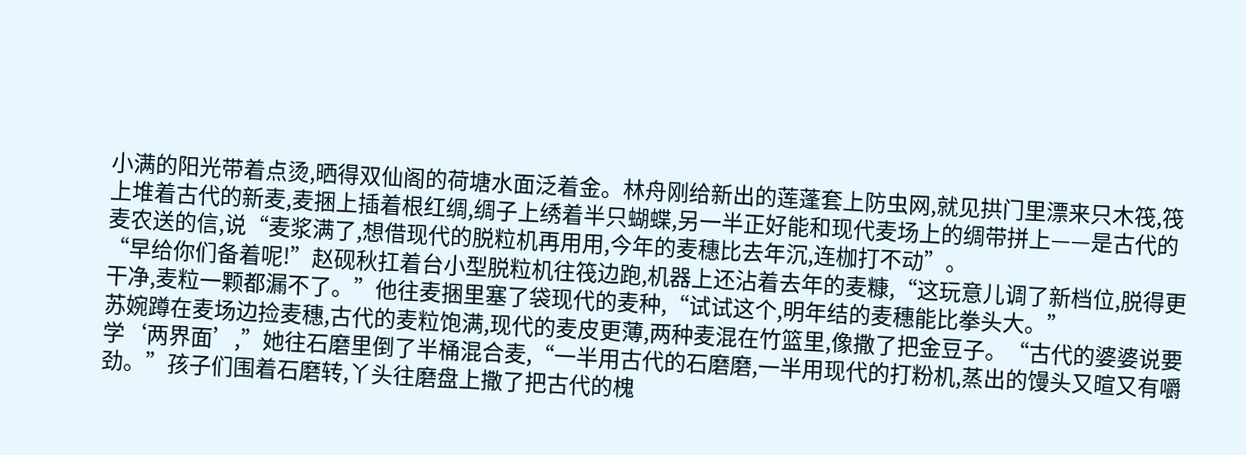小满的阳光带着点烫,晒得双仙阁的荷塘水面泛着金。林舟刚给新出的莲蓬套上防虫网,就见拱门里漂来只木筏,筏上堆着古代的新麦,麦捆上插着根红绸,绸子上绣着半只蝴蝶,另一半正好能和现代麦场上的绸带拼上——是古代的麦农送的信,说“麦浆满了,想借现代的脱粒机再用用,今年的麦穗比去年沉,连枷打不动”。
“早给你们备着呢!”赵砚秋扛着台小型脱粒机往筏边跑,机器上还沾着去年的麦糠,“这玩意儿调了新档位,脱得更干净,麦粒一颗都漏不了。”他往麦捆里塞了袋现代的麦种,“试试这个,明年结的麦穗能比拳头大。”
苏婉蹲在麦场边捡麦穗,古代的麦粒饱满,现代的麦皮更薄,两种麦混在竹篮里,像撒了把金豆子。“古代的婆婆说要学‘两界面’,”她往石磨里倒了半桶混合麦,“一半用古代的石磨磨,一半用现代的打粉机,蒸出的馒头又暄又有嚼劲。”孩子们围着石磨转,丫头往磨盘上撒了把古代的槐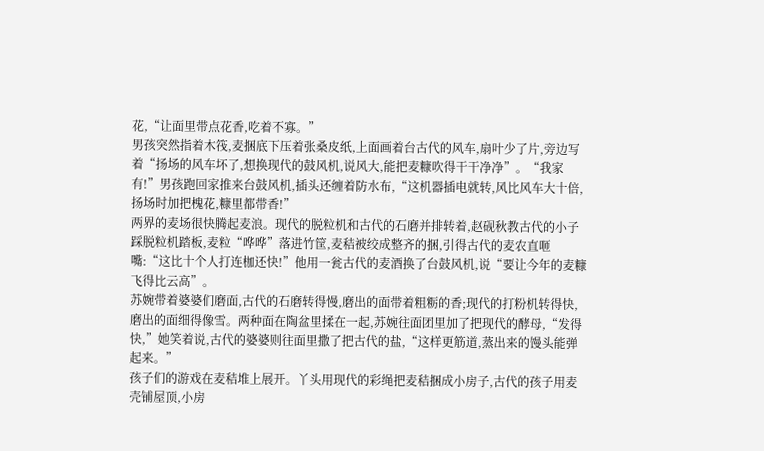花,“让面里带点花香,吃着不寡。”
男孩突然指着木筏,麦捆底下压着张桑皮纸,上面画着台古代的风车,扇叶少了片,旁边写着“扬场的风车坏了,想换现代的鼓风机,说风大,能把麦糠吹得干干净净”。“我家有!”男孩跑回家推来台鼓风机,插头还缠着防水布,“这机器插电就转,风比风车大十倍,扬场时加把槐花,糠里都带香!”
两界的麦场很快腾起麦浪。现代的脱粒机和古代的石磨并排转着,赵砚秋教古代的小子踩脱粒机踏板,麦粒“哗哗”落进竹筐,麦秸被绞成整齐的捆,引得古代的麦农直咂嘴:“这比十个人打连枷还快!”他用一瓮古代的麦酒换了台鼓风机,说“要让今年的麦糠飞得比云高”。
苏婉带着婆婆们磨面,古代的石磨转得慢,磨出的面带着粗粝的香;现代的打粉机转得快,磨出的面细得像雪。两种面在陶盆里揉在一起,苏婉往面团里加了把现代的酵母,“发得快,”她笑着说,古代的婆婆则往面里撒了把古代的盐,“这样更筋道,蒸出来的馒头能弹起来。”
孩子们的游戏在麦秸堆上展开。丫头用现代的彩绳把麦秸捆成小房子,古代的孩子用麦壳铺屋顶,小房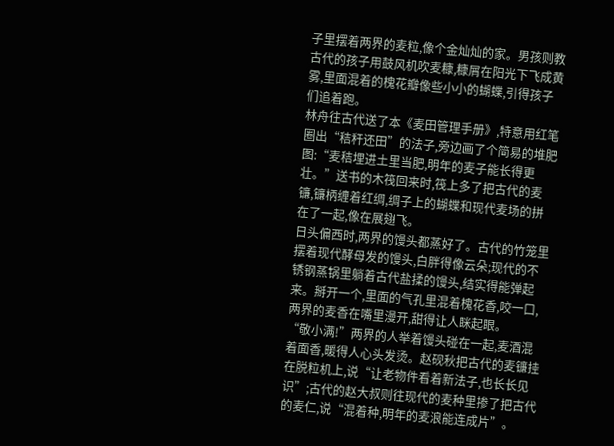子里摆着两界的麦粒,像个金灿灿的家。男孩则教古代的孩子用鼓风机吹麦糠,糠屑在阳光下飞成黄雾,里面混着的槐花瓣像些小小的蝴蝶,引得孩子们追着跑。
林舟往古代送了本《麦田管理手册》,特意用红笔圈出“秸秆还田”的法子,旁边画了个简易的堆肥图:“麦秸埋进土里当肥,明年的麦子能长得更壮。”送书的木筏回来时,筏上多了把古代的麦镰,镰柄缠着红绸,绸子上的蝴蝶和现代麦场的拼在了一起,像在展翅飞。
日头偏西时,两界的馒头都蒸好了。古代的竹笼里摆着现代酵母发的馒头,白胖得像云朵;现代的不锈钢蒸锅里躺着古代盐揉的馒头,结实得能弹起来。掰开一个,里面的气孔里混着槐花香,咬一口,两界的麦香在嘴里漫开,甜得让人眯起眼。
“敬小满!”两界的人举着馒头碰在一起,麦酒混着面香,暖得人心头发烫。赵砚秋把古代的麦镰挂在脱粒机上,说“让老物件看着新法子,也长长见识”;古代的赵大叔则往现代的麦种里掺了把古代的麦仁,说“混着种,明年的麦浪能连成片”。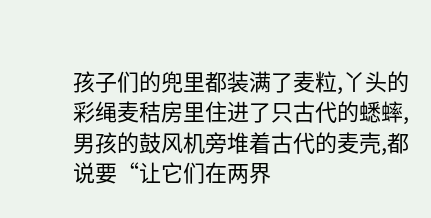孩子们的兜里都装满了麦粒,丫头的彩绳麦秸房里住进了只古代的蟋蟀,男孩的鼓风机旁堆着古代的麦壳,都说要“让它们在两界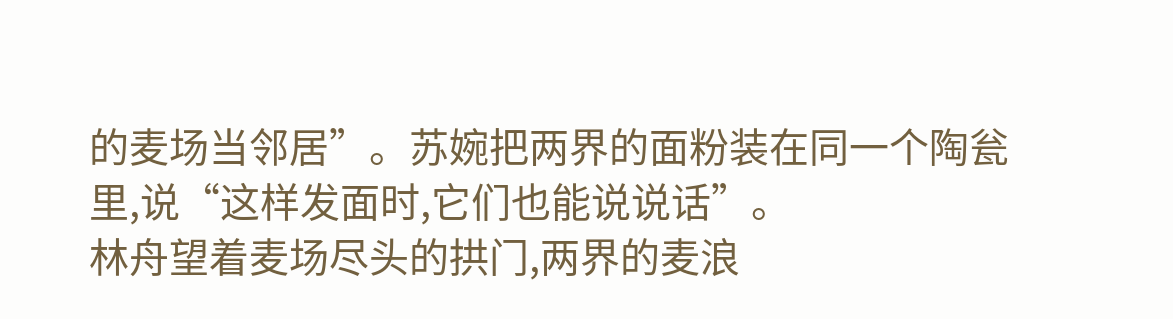的麦场当邻居”。苏婉把两界的面粉装在同一个陶瓮里,说“这样发面时,它们也能说说话”。
林舟望着麦场尽头的拱门,两界的麦浪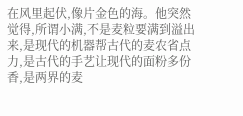在风里起伏,像片金色的海。他突然觉得,所谓小满,不是麦粒要满到溢出来,是现代的机器帮古代的麦农省点力,是古代的手艺让现代的面粉多份香,是两界的麦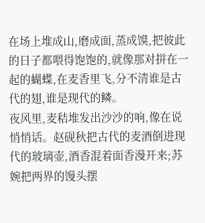在场上堆成山,磨成面,蒸成馍,把彼此的日子都喂得饱饱的,就像那对拼在一起的蝴蝶,在麦香里飞,分不清谁是古代的翅,谁是现代的鳞。
夜风里,麦秸堆发出沙沙的响,像在说悄悄话。赵砚秋把古代的麦酒倒进现代的玻璃壶,酒香混着面香漫开来;苏婉把两界的馒头摆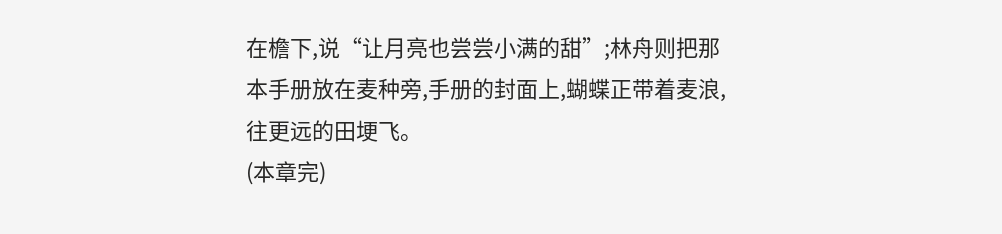在檐下,说“让月亮也尝尝小满的甜”;林舟则把那本手册放在麦种旁,手册的封面上,蝴蝶正带着麦浪,往更远的田埂飞。
(本章完)